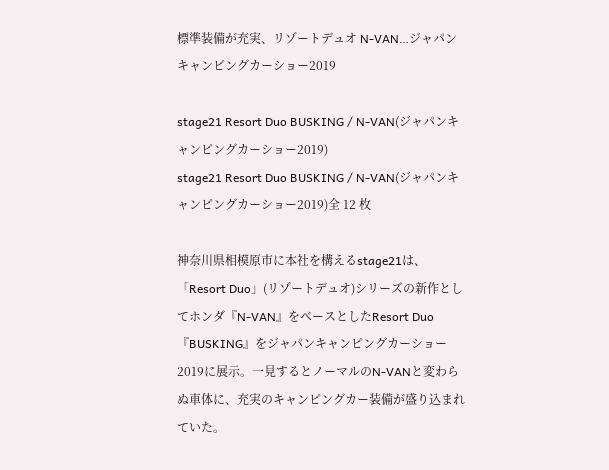標準装備が充実、リゾートデュオ N-VAN…ジャパンキャンピングカーショー2019

stage21 Resort Duo BUSKING / N-VAN(ジャパンキャンピングカーショー2019)
stage21 Resort Duo BUSKING / N-VAN(ジャパンキャンピングカーショー2019)全 12 枚

神奈川県相模原市に本社を構えるstage21は、「Resort Duo」(リゾートデュオ)シリーズの新作としてホンダ『N-VAN』をベースとしたResort Duo『BUSKING』をジャパンキャンピングカーショー2019に展示。一見するとノーマルのN-VANと変わらぬ車体に、充実のキャンピングカー装備が盛り込まれていた。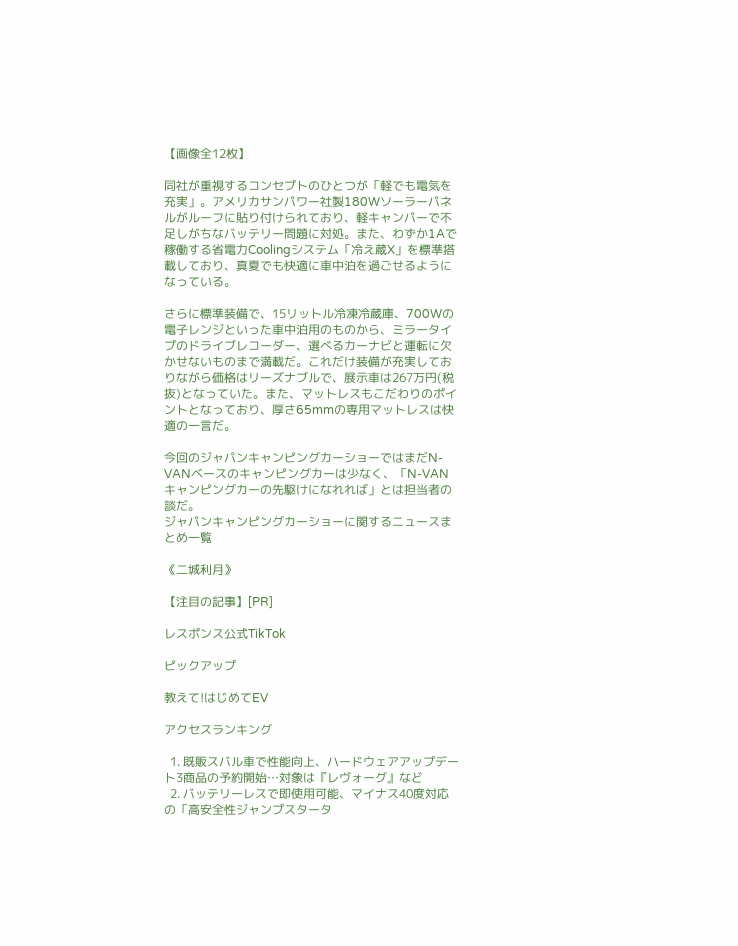【画像全12枚】

同社が重視するコンセプトのひとつが「軽でも電気を充実」。アメリカサンパワー社製180Wソーラーパネルがルーフに貼り付けられており、軽キャンパーで不足しがちなバッテリー問題に対処。また、わずか1Aで稼働する省電力Coolingシステム「冷え蔵X」を標準搭載しており、真夏でも快適に車中泊を過ごせるようになっている。

さらに標準装備で、15リットル冷凍冷蔵庫、700Wの電子レンジといった車中泊用のものから、ミラータイプのドライブレコーダー、選べるカーナビと運転に欠かせないものまで満載だ。これだけ装備が充実しておりながら価格はリーズナブルで、展示車は267万円(税抜)となっていた。また、マットレスもこだわりのポイントとなっており、厚さ65mmの専用マットレスは快適の一言だ。

今回のジャパンキャンピングカーショーではまだN-VANベースのキャンピングカーは少なく、「N-VANキャンピングカーの先駆けになれれば」とは担当者の談だ。
ジャパンキャンピングカーショーに関するニュースまとめ一覧

《二城利月》

【注目の記事】[PR]

レスポンス公式TikTok

ピックアップ

教えて!はじめてEV

アクセスランキング

  1. 既販スバル車で性能向上、ハードウェアアップデート3商品の予約開始…対象は『レヴォーグ』など
  2. バッテリーレスで即使用可能、マイナス40度対応の「高安全性ジャンプスタータ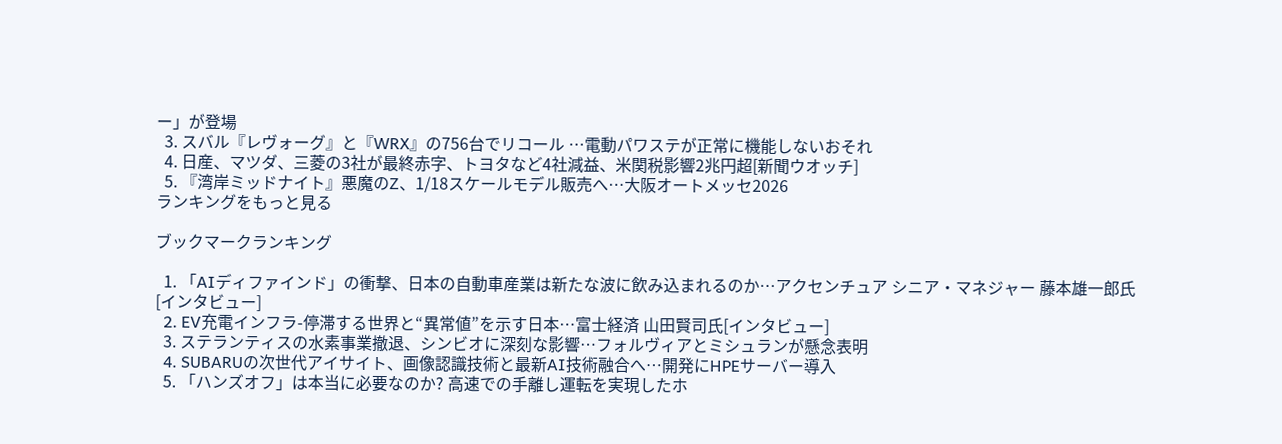ー」が登場
  3. スバル『レヴォーグ』と『WRX』の756台でリコール …電動パワステが正常に機能しないおそれ
  4. 日産、マツダ、三菱の3社が最終赤字、トヨタなど4社減益、米関税影響2兆円超[新聞ウオッチ]
  5. 『湾岸ミッドナイト』悪魔のZ、1/18スケールモデル販売へ…大阪オートメッセ2026
ランキングをもっと見る

ブックマークランキング

  1. 「AIディファインド」の衝撃、日本の自動車産業は新たな波に飲み込まれるのか…アクセンチュア シニア・マネジャー 藤本雄一郎氏[インタビュー]
  2. EV充電インフラ-停滞する世界と“異常値”を示す日本…富士経済 山田賢司氏[インタビュー]
  3. ステランティスの水素事業撤退、シンビオに深刻な影響…フォルヴィアとミシュランが懸念表明
  4. SUBARUの次世代アイサイト、画像認識技術と最新AI技術融合へ…開発にHPEサーバー導入
  5. 「ハンズオフ」は本当に必要なのか? 高速での手離し運転を実現したホ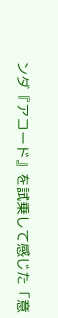ンダ『アコード』を試乗して感じた「意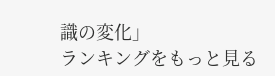識の変化」
ランキングをもっと見る